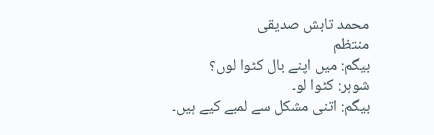محمد تابش صدیقی
منتظم
بیگم: میں اپنے بال کٹوا لوں؟
شوہر: کٹوا لو۔
بیگم: اتنی مشکل سے لمبے کیے ہیں۔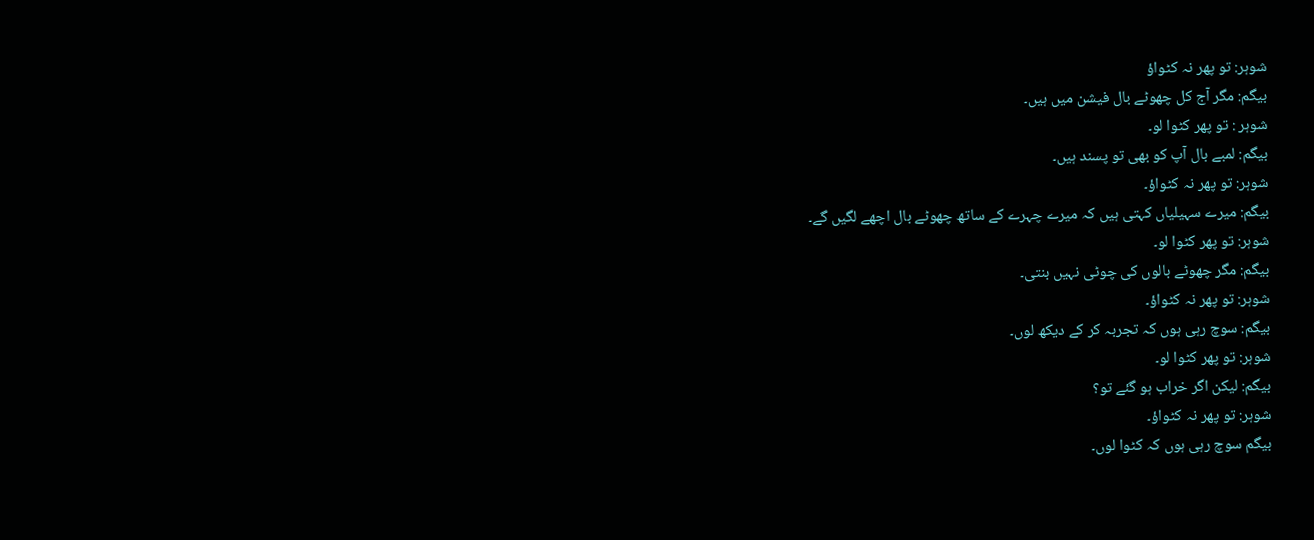شوہر: تو پھر نہ کٹواؤ
بیگم: مگر آج کل چھوٹے بال فیشن میں ہیں۔
شوہر : تو پھر کٹوا لو۔
بیگم: لمبے بال آپ کو بھی تو پسند ہیں۔
شوہر: تو پھر نہ کٹواؤ۔
بیگم: میرے سہیلیاں کہتی ہیں کہ میرے چہرے کے ساتھ چھوٹے بال اچھے لگیں گے۔
شوہر: تو پھر کٹوا لو۔
بیگم: مگر چھوٹے بالوں کی چوٹی نہیں بنتی۔
شوہر: تو پھر نہ کٹواؤ۔
بیگم: سوچ رہی ہوں کہ تجربہ کر کے دیکھ لوں۔
شوہر: تو پھر کٹوا لو۔
بیگم: لیکن اگر خراب ہو گئے تو؟
شوہر: تو پھر نہ کٹواؤ۔
بیگم سوچ رہی ہوں کہ کٹوا لوں۔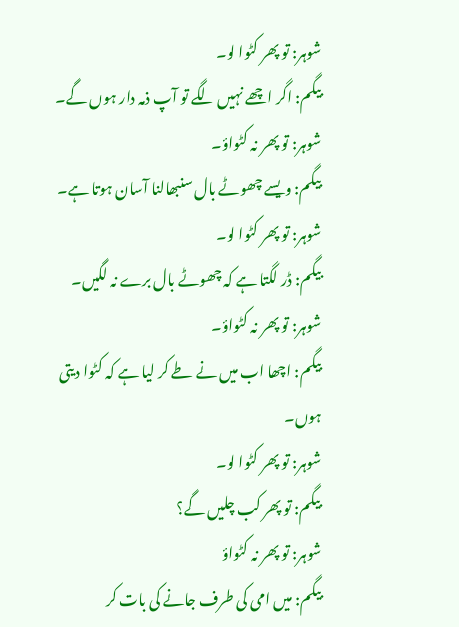شوہر: تو پھر کٹوا لو۔
بیگم: اگر اچھے نہیں لگے تو آپ ذمہ دار ہوں گے۔
شوہر: تو پھر نہ کٹواؤ۔
بیگم: ویسے چھوٹے بال سنبھالنا آسان ہوتا ہے۔
شوہر: تو پھر کٹوا لو۔
بیگم: ڈر لگتا ہے کہ چھوٹے بال برے نہ لگیں۔
شوہر: تو پھر نہ کٹواؤ۔
بیگم: اچھا اب میں نے طے کر لیا ہے کہ کٹوا دیتی ہوں۔
شوہر: تو پھر کٹوا لو۔
بیگم: تو پھر کب چلیں گے؟
شوہر: تو پھر نہ کٹواؤ
بیگم: میں امی کی طرف جانے کی بات کر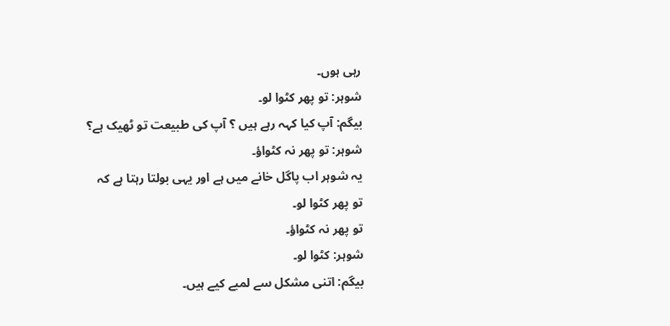رہی ہوں۔
شوہر: تو پھر کٹوا لو۔
بیگم: آپ کیا کہہ رہے ہیں ؟ آپ کی طبیعت تو ٹھیک ہے؟
شوہر: تو پھر نہ کٹواؤ۔
یہ شوہر اب پاگل خانے میں ہے اور یہی بولتا رہتا ہے کہ
تو پھر کٹوا لو۔
تو پھر نہ کٹواؤ۔
شوہر: کٹوا لو۔
بیگم: اتنی مشکل سے لمبے کیے ہیں۔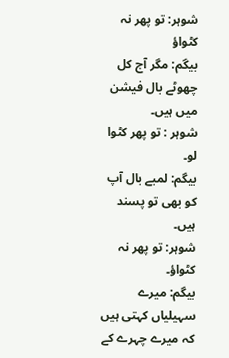شوہر: تو پھر نہ کٹواؤ
بیگم: مگر آج کل چھوٹے بال فیشن میں ہیں۔
شوہر : تو پھر کٹوا لو۔
بیگم: لمبے بال آپ کو بھی تو پسند ہیں۔
شوہر: تو پھر نہ کٹواؤ۔
بیگم: میرے سہیلیاں کہتی ہیں کہ میرے چہرے کے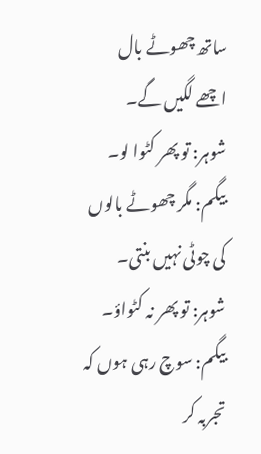ساتھ چھوٹے بال اچھے لگیں گے۔
شوہر: تو پھر کٹوا لو۔
بیگم: مگر چھوٹے بالوں کی چوٹی نہیں بنتی۔
شوہر: تو پھر نہ کٹواؤ۔
بیگم: سوچ رہی ہوں کہ تجربہ کر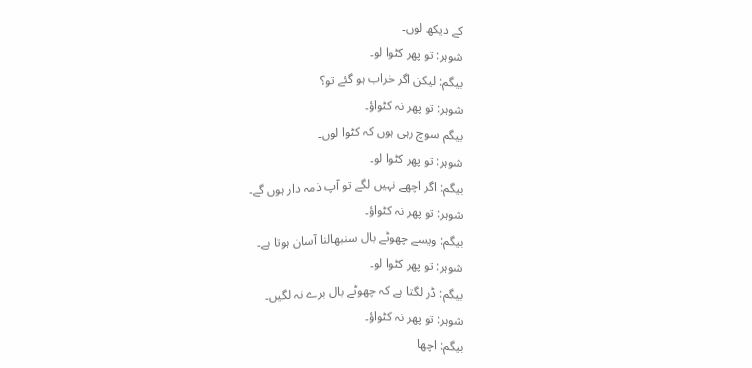کے دیکھ لوں۔
شوہر: تو پھر کٹوا لو۔
بیگم: لیکن اگر خراب ہو گئے تو؟
شوہر: تو پھر نہ کٹواؤ۔
بیگم سوچ رہی ہوں کہ کٹوا لوں۔
شوہر: تو پھر کٹوا لو۔
بیگم: اگر اچھے نہیں لگے تو آپ ذمہ دار ہوں گے۔
شوہر: تو پھر نہ کٹواؤ۔
بیگم: ویسے چھوٹے بال سنبھالنا آسان ہوتا ہے۔
شوہر: تو پھر کٹوا لو۔
بیگم: ڈر لگتا ہے کہ چھوٹے بال برے نہ لگیں۔
شوہر: تو پھر نہ کٹواؤ۔
بیگم: اچھا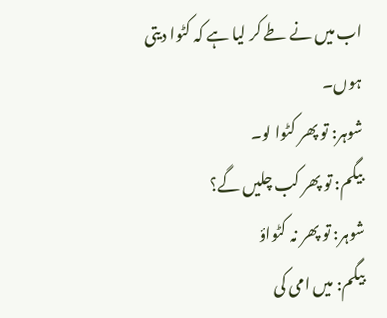اب میں نے طے کر لیا ہے کہ کٹوا دیتی ہوں۔
شوہر: تو پھر کٹوا لو۔
بیگم: تو پھر کب چلیں گے؟
شوہر: تو پھر نہ کٹواؤ
بیگم: میں امی کی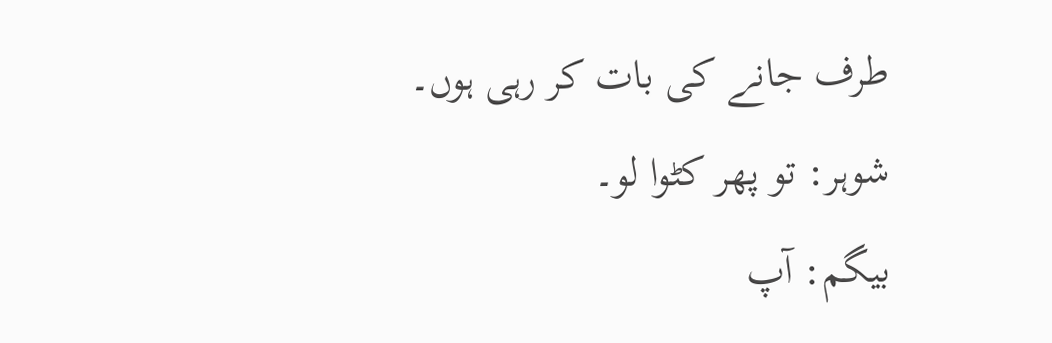طرف جانے کی بات کر رہی ہوں۔
شوہر: تو پھر کٹوا لو۔
بیگم: آپ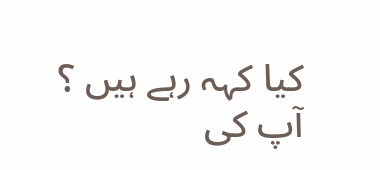کیا کہہ رہے ہیں ؟ آپ کی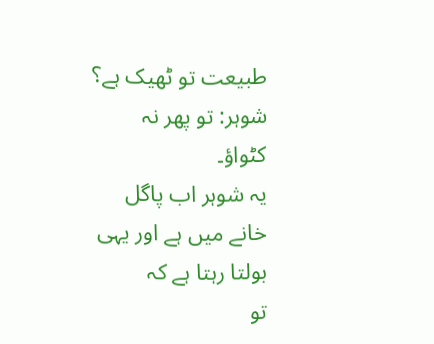طبیعت تو ٹھیک ہے؟
شوہر: تو پھر نہ کٹواؤ۔
یہ شوہر اب پاگل خانے میں ہے اور یہی بولتا رہتا ہے کہ
تو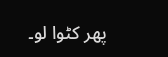پھر کٹوا لو۔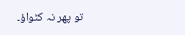تو پھر نہ کٹواؤ۔